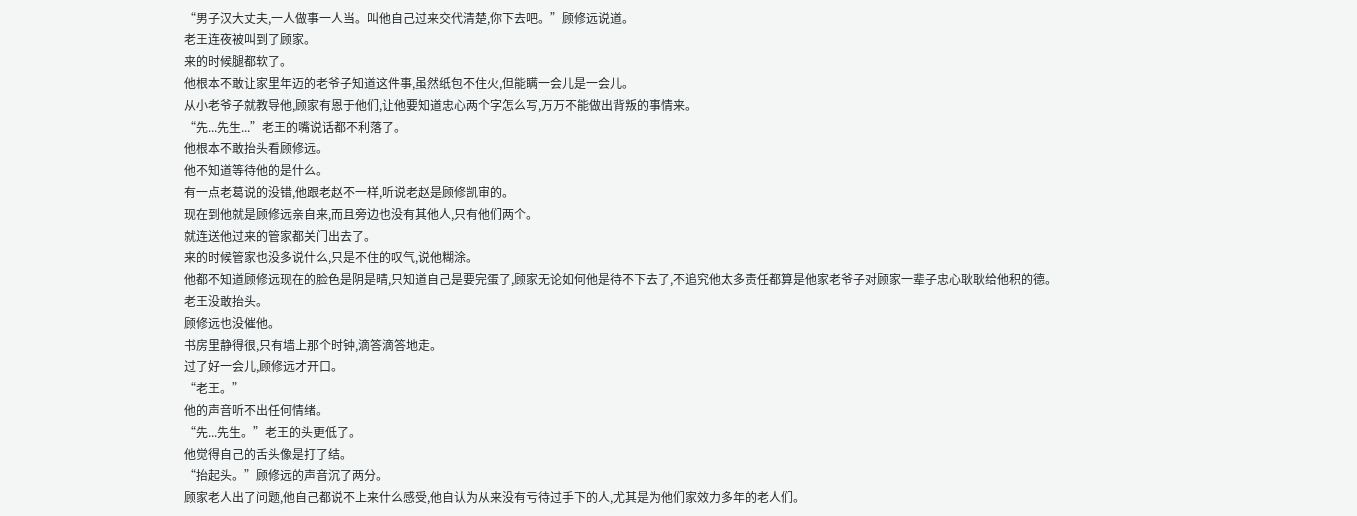“男子汉大丈夫,一人做事一人当。叫他自己过来交代清楚,你下去吧。”顾修远说道。
老王连夜被叫到了顾家。
来的时候腿都软了。
他根本不敢让家里年迈的老爷子知道这件事,虽然纸包不住火,但能瞒一会儿是一会儿。
从小老爷子就教导他,顾家有恩于他们,让他要知道忠心两个字怎么写,万万不能做出背叛的事情来。
“先...先生...”老王的嘴说话都不利落了。
他根本不敢抬头看顾修远。
他不知道等待他的是什么。
有一点老葛说的没错,他跟老赵不一样,听说老赵是顾修凯审的。
现在到他就是顾修远亲自来,而且旁边也没有其他人,只有他们两个。
就连送他过来的管家都关门出去了。
来的时候管家也没多说什么,只是不住的叹气,说他糊涂。
他都不知道顾修远现在的脸色是阴是晴,只知道自己是要完蛋了,顾家无论如何他是待不下去了,不追究他太多责任都算是他家老爷子对顾家一辈子忠心耿耿给他积的德。
老王没敢抬头。
顾修远也没催他。
书房里静得很,只有墙上那个时钟,滴答滴答地走。
过了好一会儿,顾修远才开口。
“老王。”
他的声音听不出任何情绪。
“先...先生。”老王的头更低了。
他觉得自己的舌头像是打了结。
“抬起头。”顾修远的声音沉了两分。
顾家老人出了问题,他自己都说不上来什么感受,他自认为从来没有亏待过手下的人,尤其是为他们家效力多年的老人们。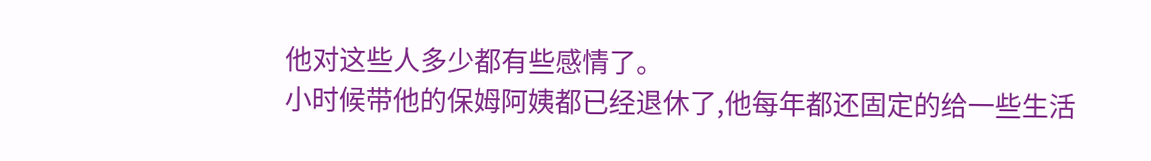他对这些人多少都有些感情了。
小时候带他的保姆阿姨都已经退休了,他每年都还固定的给一些生活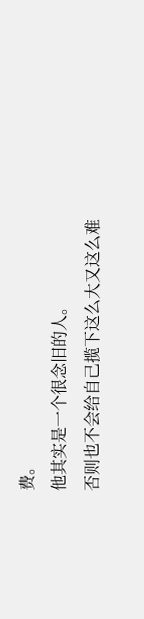费。
他其实是一个很念旧的人。
否则也不会给自己揽下这么大又这么难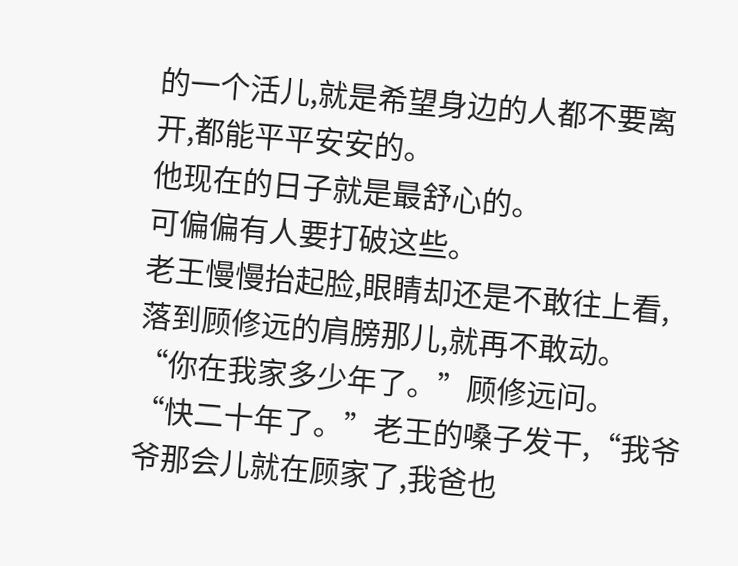的一个活儿,就是希望身边的人都不要离开,都能平平安安的。
他现在的日子就是最舒心的。
可偏偏有人要打破这些。
老王慢慢抬起脸,眼睛却还是不敢往上看,落到顾修远的肩膀那儿,就再不敢动。
“你在我家多少年了。”顾修远问。
“快二十年了。”老王的嗓子发干,“我爷爷那会儿就在顾家了,我爸也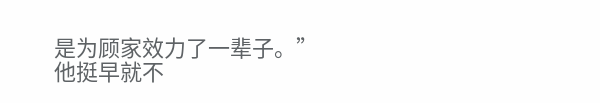是为顾家效力了一辈子。”
他挺早就不